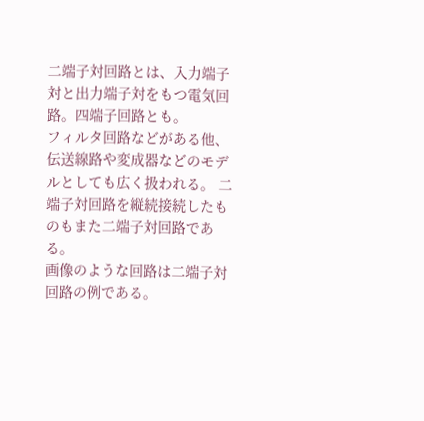二端子対回路とは、入力端子対と出力端子対をもつ電気回路。四端子回路とも。
フィルタ回路などがある他、伝送線路や変成器などのモデルとしても広く扱われる。 二端子対回路を縦続接続したものもまた二端子対回路である。
画像のような回路は二端子対回路の例である。